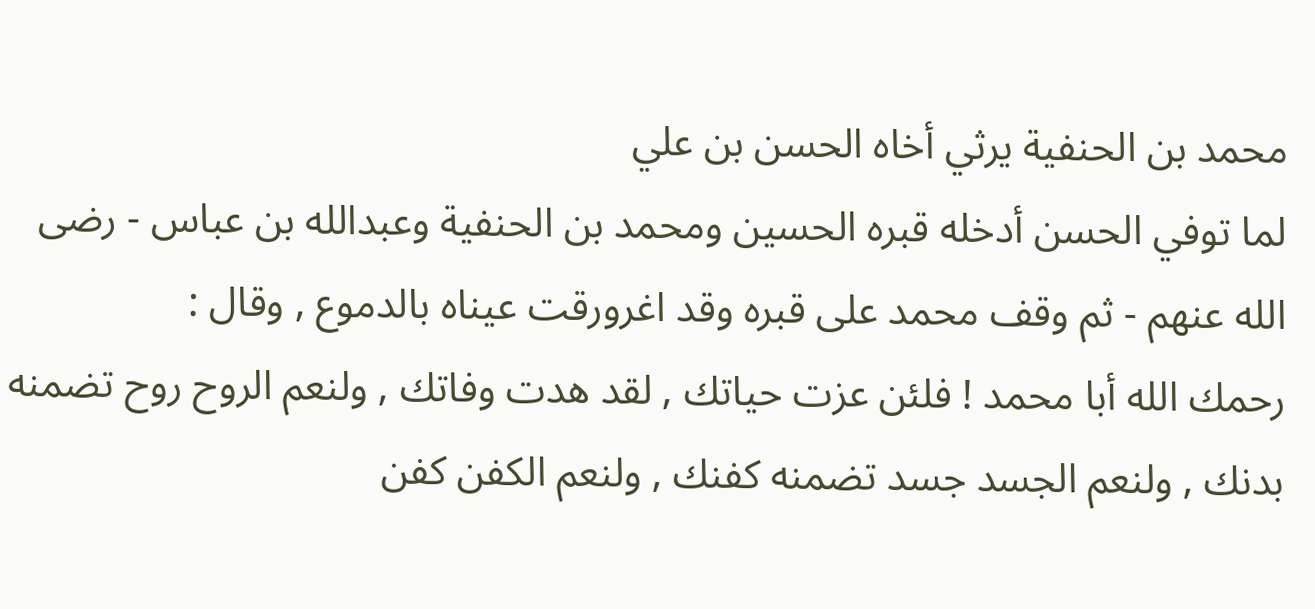محمد بن الحنفية يرثي أخاه الحسن بن علي
لما توفي الحسن أدخله قبره الحسين ومحمد بن الحنفية وعبدالله بن عباس - رضى الله عنهم - ثم وقف محمد على قبره وقد اغرورقت عيناه بالدموع , وقال :
رحمك الله أبا محمد ! فلئن عزت حياتك , لقد هدت وفاتك , ولنعم الروح روح تضمنه بدنك , ولنعم الجسد جسد تضمنه كفنك , ولنعم الكفن كفن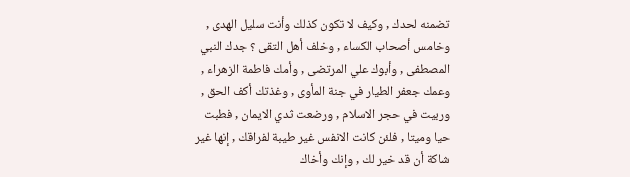تضمنه لحدك , وكيف لا تكون كذلك وأنت سليل الهدى , وخامس أصحاب الكساء , وخلف أهل التقى ؟ جدك النبي المصطفى , وأبوك علي المرتضى , وأمك فاطمة الزهراء , وعمك جعفر الطيار في جنة المأوى , وغذتك أكف الحق , وربيت في حجر الاسلام , ورضعت ثدي الايمان , فطبت حيا وميتا , فلئن كانت الانفس غير طيبة لفراقك , إنها غير شاكة أن قد خير لك , وإنك وأخاك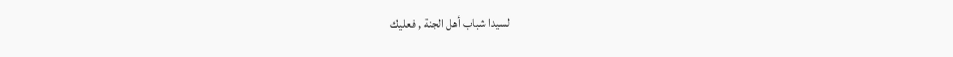لسيدا شباب أهل الجنة , فعليك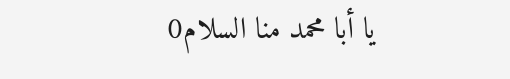يا أبا محمد منا السلام0